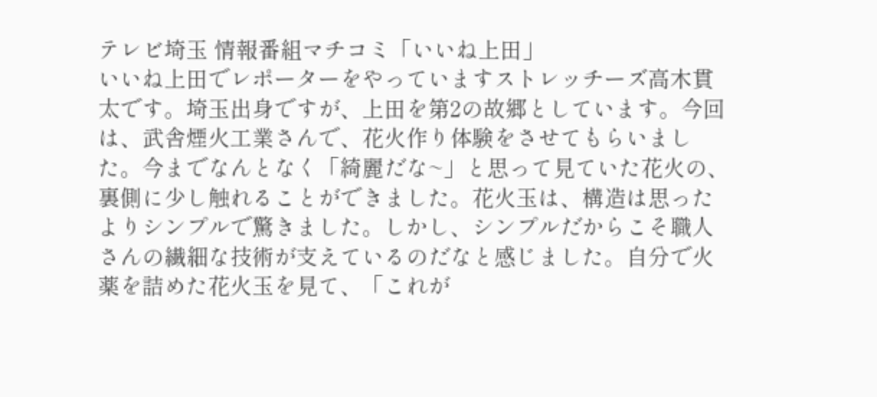テレビ埼玉 情報番組マチコミ「いいね上田」
いいね上田でレポーターをやっていますストレッチーズ高木貫太です。埼玉出身ですが、上田を第2の故郷としています。今回は、武舎煙火工業さんで、花火作り体験をさせてもらいました。今までなんとなく「綺麗だな~」と思って見ていた花火の、裏側に少し触れることができました。花火玉は、構造は思ったよりシンプルで驚きました。しかし、シンプルだからこそ職人さんの繊細な技術が支えているのだなと感じました。自分で火薬を詰めた花火玉を見て、「これが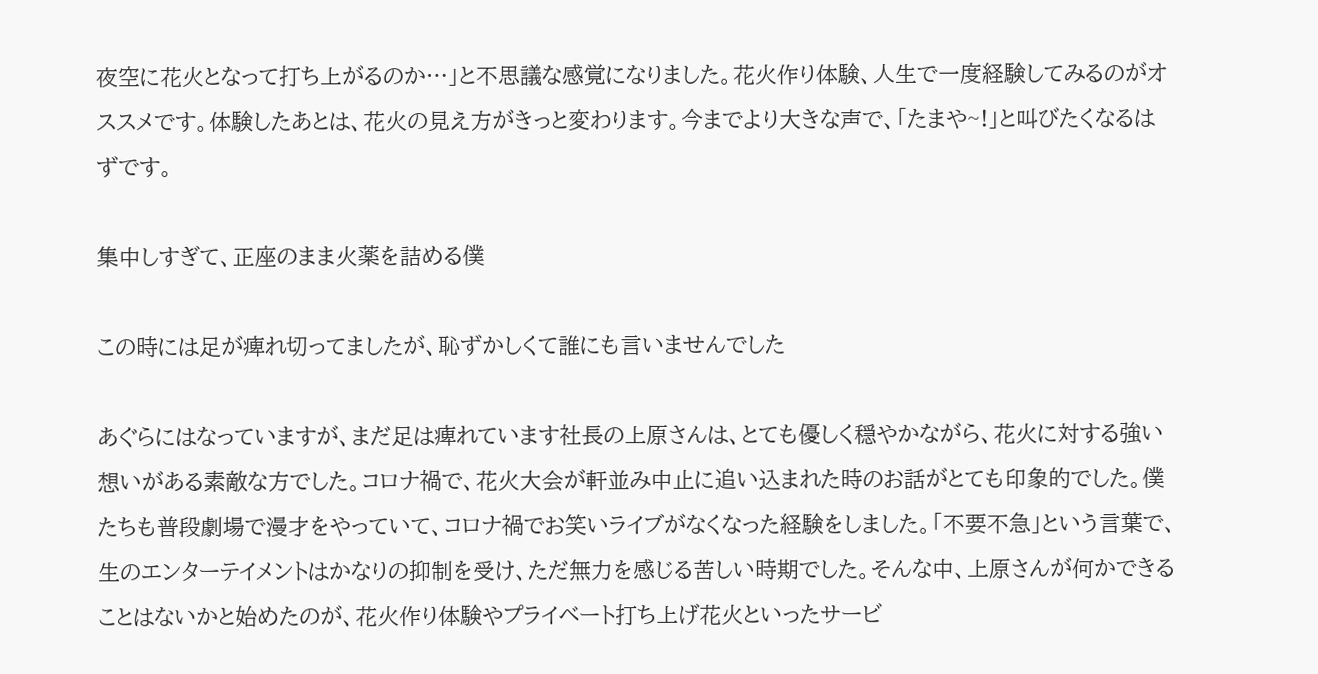夜空に花火となって打ち上がるのか…」と不思議な感覚になりました。花火作り体験、人生で一度経験してみるのがオススメです。体験したあとは、花火の見え方がきっと変わります。今までより大きな声で、「たまや~!」と叫びたくなるはずです。

集中しすぎて、正座のまま火薬を詰める僕

この時には足が痺れ切ってましたが、恥ずかしくて誰にも言いませんでした

あぐらにはなっていますが、まだ足は痺れています社長の上原さんは、とても優しく穏やかながら、花火に対する強い想いがある素敵な方でした。コロナ禍で、花火大会が軒並み中止に追い込まれた時のお話がとても印象的でした。僕たちも普段劇場で漫才をやっていて、コロナ禍でお笑いライブがなくなった経験をしました。「不要不急」という言葉で、生のエンターテイメントはかなりの抑制を受け、ただ無力を感じる苦しい時期でした。そんな中、上原さんが何かできることはないかと始めたのが、花火作り体験やプライベート打ち上げ花火といったサービ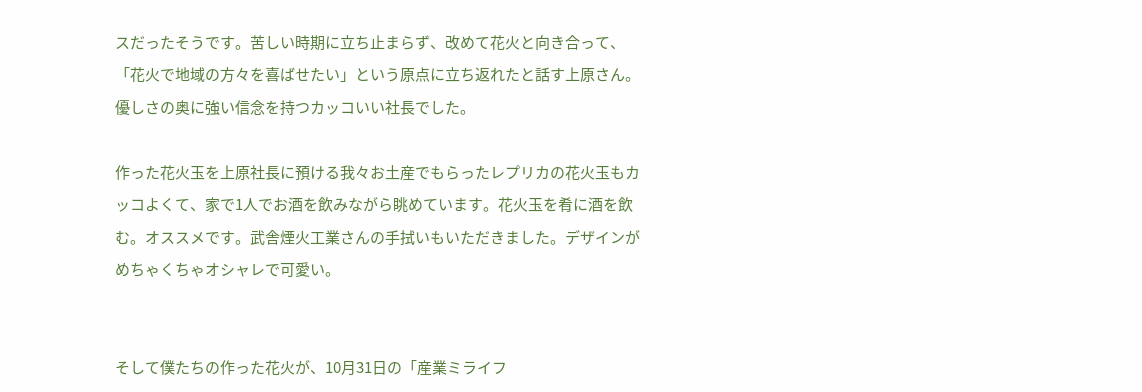スだったそうです。苦しい時期に立ち止まらず、改めて花火と向き合って、「花火で地域の方々を喜ばせたい」という原点に立ち返れたと話す上原さん。優しさの奥に強い信念を持つカッコいい社長でした。

作った花火玉を上原社長に預ける我々お土産でもらったレプリカの花火玉もカッコよくて、家で1人でお酒を飲みながら眺めています。花火玉を肴に酒を飲む。オススメです。武舎煙火工業さんの手拭いもいただきました。デザインがめちゃくちゃオシャレで可愛い。


そして僕たちの作った花火が、10月31日の「産業ミライフ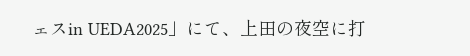ェスin UEDA2025」にて、上田の夜空に打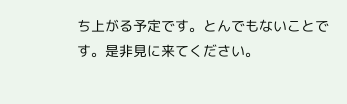ち上がる予定です。とんでもないことです。是非見に来てください。